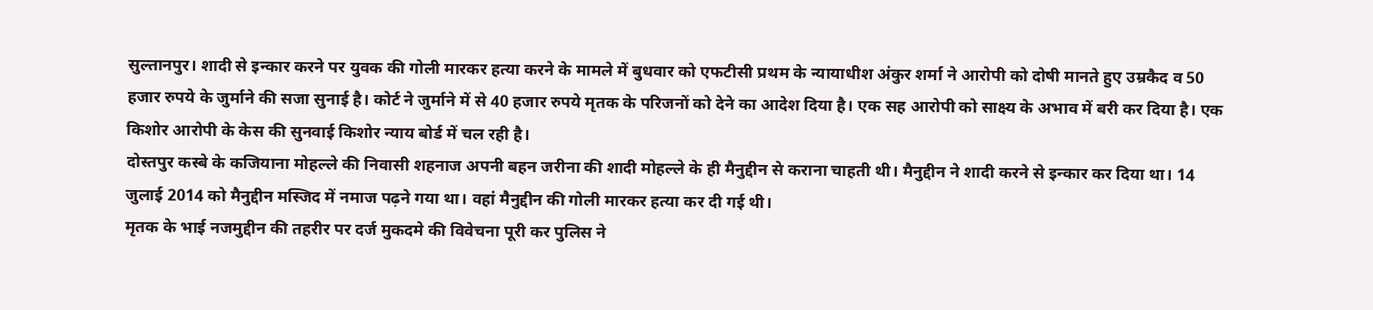सुल्तानपुर। शादी से इन्कार करने पर युवक की गोली मारकर हत्या करने के मामले में बुधवार को एफटीसी प्रथम के न्यायाधीश अंकुर शर्मा ने आरोपी को दोषी मानते हुए उम्रकैद व 50 हजार रुपये के जुर्माने की सजा सुनाई है। कोर्ट ने जुर्माने में से 40 हजार रुपये मृतक के परिजनों को देने का आदेश दिया है। एक सह आरोपी को साक्ष्य के अभाव में बरी कर दिया है। एक किशोर आरोपी के केस की सुनवाई किशोर न्याय बोर्ड में चल रही है।
दोस्तपुर कस्बे के कजियाना मोहल्ले की निवासी शहनाज अपनी बहन जरीना की शादी मोहल्ले के ही मैनुद्दीन से कराना चाहती थी। मैनुद्दीन ने शादी करने से इन्कार कर दिया था। 14 जुलाई 2014 को मैनुद्दीन मस्जिद में नमाज पढ़ने गया था। वहां मैनुद्दीन की गोली मारकर हत्या कर दी गई थी।
मृतक के भाई नजमुद्दीन की तहरीर पर दर्ज मुकदमे की विवेचना पूरी कर पुलिस ने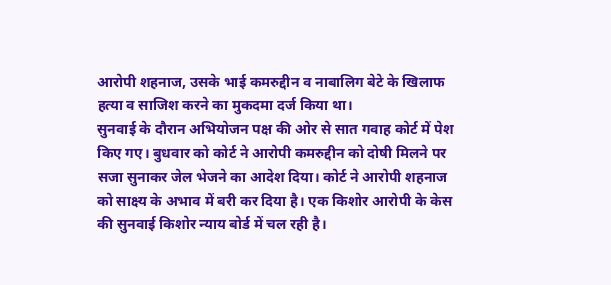आरोपी शहनाज, उसके भाई कमरुद्दीन व नाबालिग बेटे के खिलाफ हत्या व साजिश करने का मुकदमा दर्ज किया था।
सुनवाई के दौरान अभियोजन पक्ष की ओर से सात गवाह कोर्ट में पेश किए गए। बुधवार को कोर्ट ने आरोपी कमरुद्दीन को दोषी मिलने पर सजा सुनाकर जेल भेजने का आदेश दिया। कोर्ट ने आरोपी शहनाज को साक्ष्य के अभाव में बरी कर दिया है। एक किशोर आरोपी के केस की सुनवाई किशोर न्याय बोर्ड में चल रही है।